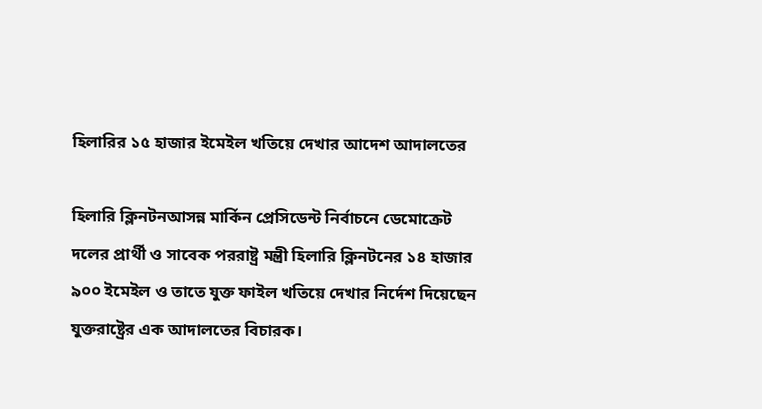হিলারির ১৫ হাজার ইমেইল খতিয়ে দেখার আদেশ আদালতের

হিলারি ক্লিনটনআসন্ন মার্কিন প্রেসিডেন্ট নির্বাচনে ডেমোক্রেট দলের প্রার্থী ও সাবেক পররাষ্ট্র মন্ত্রী হিলারি ক্লিনটনের ১৪ হাজার ৯০০ ইমেইল ও তাতে যুক্ত ফাইল খতিয়ে দেখার নির্দেশ দিয়েছেন যুক্তরাষ্ট্রের এক আদালতের বিচারক।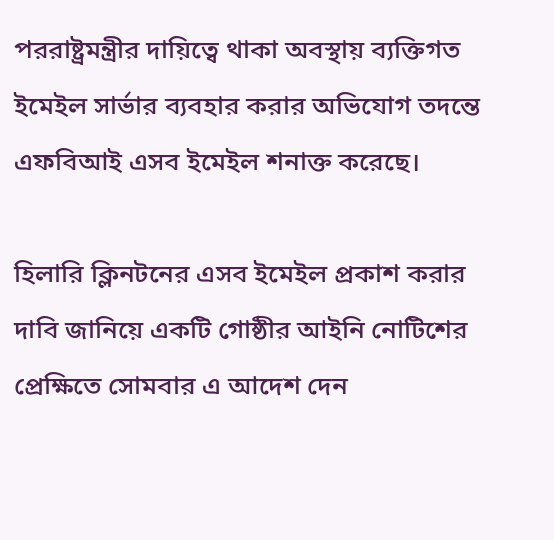পররাষ্ট্রমন্ত্রীর দায়িত্বে থাকা অবস্থায় ব্যক্তিগত ইমেইল সার্ভার ব্যবহার করার অভিযোগ তদন্তে এফবিআই এসব ইমেইল শনাক্ত করেছে।

হিলারি ক্লিনটনের এসব ইমেইল প্রকাশ করার দাবি জানিয়ে একটি গোষ্ঠীর আইনি নোটিশের প্রেক্ষিতে সোমবার এ আদেশ দেন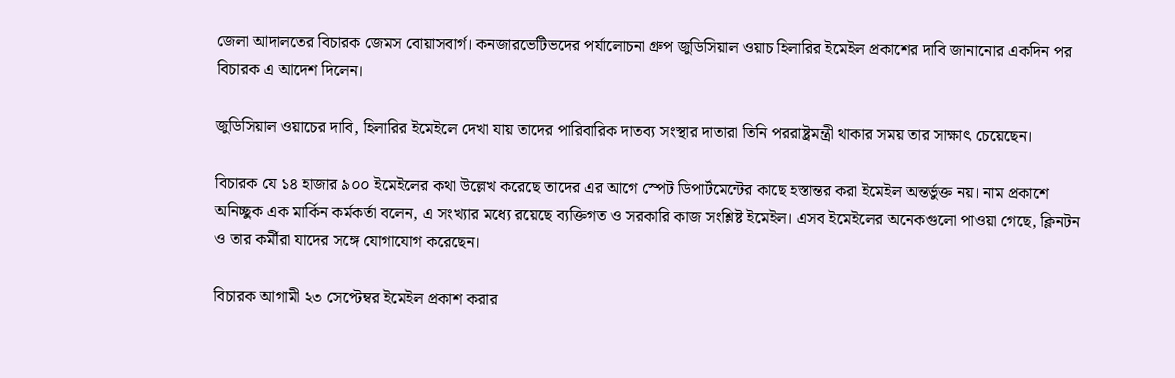জেলা আদালতের বিচারক জেমস বোয়াসবার্গ। কনজারভেটিভদের পর্যালোচনা গ্রুপ জুডিসিয়াল ওয়াচ হিলারির ইমেইল প্রকাশের দাবি জানানোর একদিন পর বিচারক এ আদেশ দিলেন।

জুডিসিয়াল ওয়াচের দাবি, হিলারির ইমেইলে দেখা যায় তাদের পারিবারিক দাতব্য সংস্থার দাতারা তিনি পররাষ্ট্রমন্ত্রী থাকার সময় তার সাক্ষাৎ চেয়েছেন।

বিচারক যে ১৪ হাজার ৯০০ ইমেইলের কথা উল্লেখ করেছে তাদের এর আগে স্পেট ডিপার্টমেন্টের কাছে হস্তান্তর করা ইমেইল অন্তর্ভুক্ত নয়। নাম প্রকাশে অনিচ্ছুক এক মার্কিন কর্মকর্তা বলেন, এ সংখ্যার মধ্যে রয়েছে ব্যক্তিগত ও সরকারি কাজ সংশ্লিষ্ট ইমেইল। এসব ইমেইলের অনেকগুলো পাওয়া গেছে, ক্লিনটন ও তার কর্মীরা যাদের সঙ্গে যোগাযোগ করেছেন।

বিচারক আগামী ২৩ সেপ্টেম্বর ইমেইল প্রকাশ করার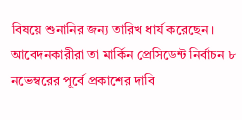বিষয়ে শুনানির জন্য তারিখ ধার্য করেছেন। আবেদনকারীরা তা মার্কিন প্রেসিডেন্ট নির্বাচন ৮ নভেম্বরের পূর্বে প্রকাশের দাবি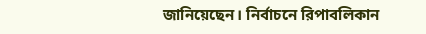জানিয়েছেন। নির্বাচনে রিপাবলিকান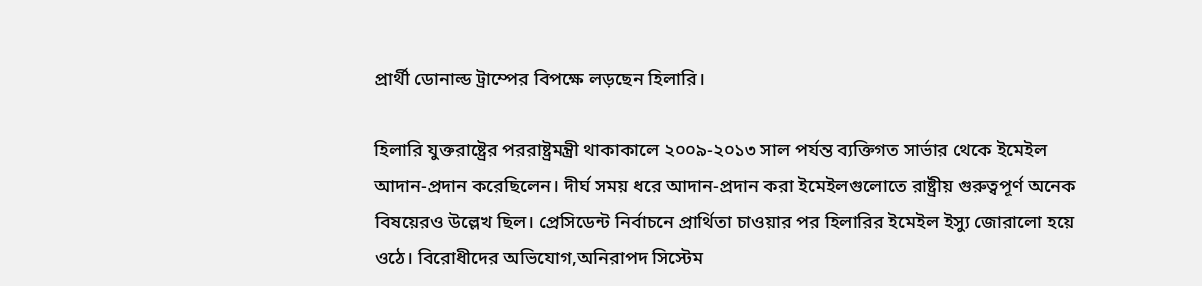প্রার্থী ডোনাল্ড ট্রাম্পের বিপক্ষে লড়ছেন হিলারি।

হিলারি যুক্তরাষ্ট্রের পররাষ্ট্রমন্ত্রী থাকাকালে ২০০৯-২০১৩ সাল পর্যন্ত ব্যক্তিগত সার্ভার থেকে ইমেইল আদান-প্রদান করেছিলেন। দীর্ঘ সময় ধরে আদান-প্রদান করা ইমেইলগুলোতে রাষ্ট্রীয় গুরুত্বপূর্ণ অনেক বিষয়েরও উল্লেখ ছিল। প্রেসিডেন্ট নির্বাচনে প্রার্থিতা চাওয়ার পর হিলারির ইমেইল ইস্যু জোরালো হয়ে ওঠে। বিরোধীদের অভিযোগ,অনিরাপদ সিস্টেম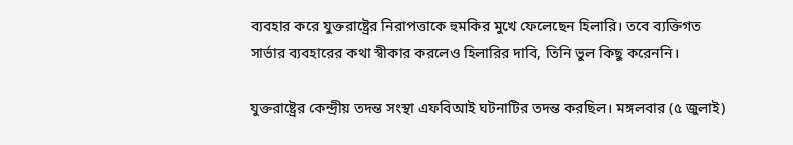ব্যবহার করে যুক্তরাষ্ট্রের নিরাপত্তাকে হুমকির মুখে ফেলেছেন হিলারি। তবে ব্যক্তিগত সার্ভার ব্যবহারের কথা স্বীকার করলেও হিলারির দাবি, তিনি ভুল কিছু করেননি।

যুক্তরাষ্ট্রের কেন্দ্রীয় তদন্ত সংস্থা এফবিআই ঘটনাটির তদন্ত করছিল। মঙ্গলবার (৫ জুলাই)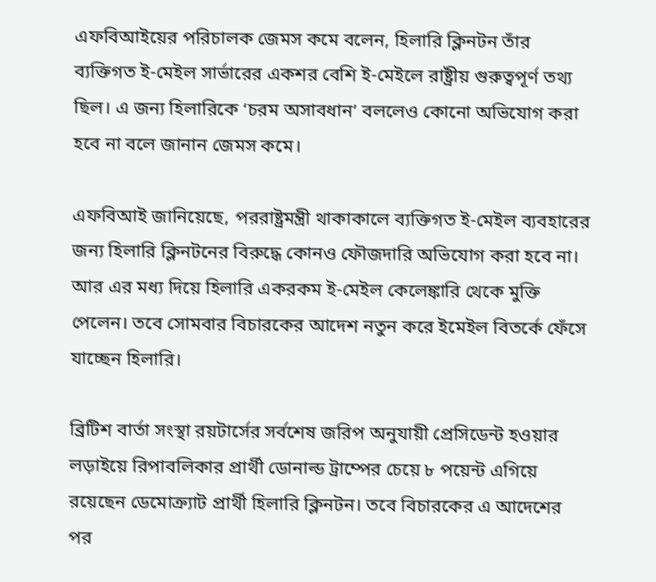এফবিআইয়ের পরিচালক জেমস কমে বলেন, হিলারি ক্লিনটন তাঁর ব্যক্তিগত ই-মেইল সার্ভারের একশর বেশি ই-মেইলে রাষ্ট্রীয় গুরুত্বপূর্ণ তথ্য ছিল। এ জন্য হিলারিকে ‘চরম অসাবধান’ বললেও কোনো অভিযোগ করা হবে না বলে জানান জেমস কমে।

এফবিআই জানিয়েছে, পররাষ্ট্রমন্ত্রী থাকাকালে ব্যক্তিগত ই-মেইল ব্যবহারের জন্য হিলারি ক্লিনটনের বিরুদ্ধে কোনও ফৌজদারি অভিযোগ করা হবে না। আর এর মধ্য দিয়ে হিলারি একরকম ই-মেইল কেলেঙ্কারি থেকে মুক্তি পেলেন। তবে সোমবার বিচারকের আদেশ নতুন করে ইমেইল বিতর্কে ফেঁসে যাচ্ছেন হিলারি।

ব্রিটিশ বার্তা সংস্থা রয়টার্সের সর্বশেষ জরিপ অনুযায়ী প্রেসিডেন্ট হওয়ার লড়াইয়ে রিপাবলিকার প্রার্থী ডোনাল্ড ট্রাম্পের চেয়ে ৮ পয়েন্ট এগিয়ে রয়েছেন ডেমোক্র্যাট প্রার্থী হিলারি ক্লিনটন। তবে বিচারকের এ আদেশের পর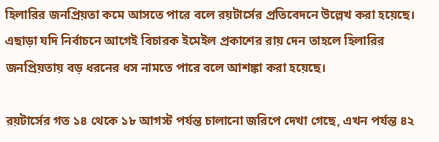হিলারির জনপ্রিয়তা কমে আসতে পারে বলে রয়টার্সের প্রতিবেদনে উল্লেখ করা হয়েছে। এছাড়া যদি নির্বাচনে আগেই বিচারক ইমেইল প্রকাশের রায় দেন তাহলে হিলারির জনপ্রিয়তায় বড় ধরনের ধস নামতে পারে বলে আশঙ্কা করা হয়েছে।

রয়টার্সের গত ১৪ থেকে ১৮ আগস্ট পর্যন্ত চালানো জরিপে দেখা গেছে, এখন পর্যন্ত ৪২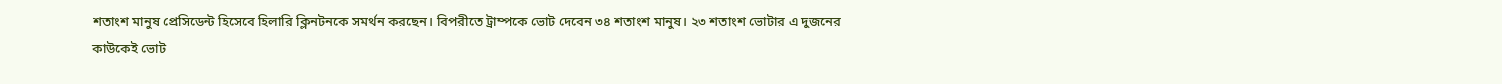শতাংশ মানুষ প্রেসিডেন্ট হিসেবে হিলারি ক্লিনটনকে সমর্থন করছেন। বিপরীতে ট্রাম্পকে ভোট দেবেন ৩৪ শতাংশ মানুষ। ২৩ শতাংশ ভোটার এ দুজনের কাউকেই ভোট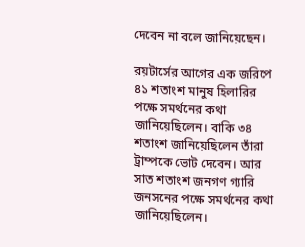দেবেন না বলে জানিয়েছেন।

রয়টার্সের আগের এক জরিপে ৪১ শতাংশ মানুষ হিলারির পক্ষে সমর্থনের কথা জানিয়েছিলেন। বাকি ৩৪ শতাংশ জানিয়েছিলেন তাঁরা ট্রাম্পকে ভোট দেবেন। আর সাত শতাংশ জনগণ গ্যারি জনসনের পক্ষে সমর্থনের কথা জানিয়েছিলেন।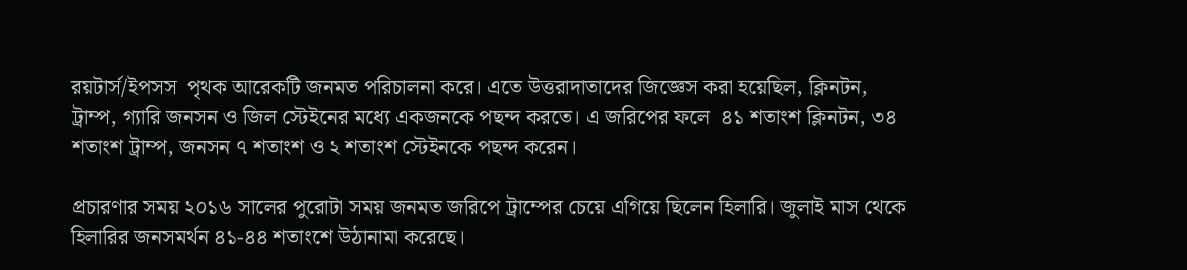রয়টার্স/ইপসস  পৃথক আরেকটি জনমত পরিচালনা করে। এতে উত্তরাদাতাদের জিজ্ঞেস করা হয়েছিল, ক্লিনটন, ট্রাম্প, গ্যারি জনসন ও জিল স্টেইনের মধ্যে একজনকে পছন্দ করতে। এ জরিপের ফলে  ৪১ শতাংশ ক্লিনটন, ৩৪ শতাংশ ট্রাম্প, জনসন ৭ শতাংশ ও ২ শতাংশ স্টেইনকে পছন্দ করেন।

প্রচারণার সময় ২০১৬ সালের পুরোটা সময় জনমত জরিপে ট্রাম্পের চেয়ে এগিয়ে ছিলেন হিলারি। জুলাই মাস থেকে হিলারির জনসমর্থন ৪১-৪৪ শতাংশে উঠানামা করেছে।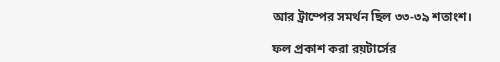আর ট্রাম্পের সমর্থন ছিল ৩৩-৩৯ শতাংশ।

ফল প্রকাশ করা রয়টার্সের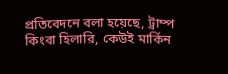প্রতিবেদনে বলা হয়েছে, ট্রাম্প কিংবা হিলারি, কেউই মার্কিন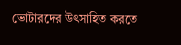ভোটারদের উৎসাহিত করতে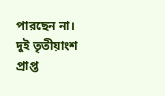পারছেন না। দুই তৃতীয়াংশ প্রাপ্ত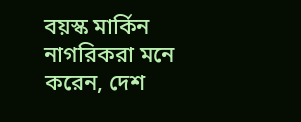বয়স্ক মার্কিন নাগরিকরা মনে করেন, দেশ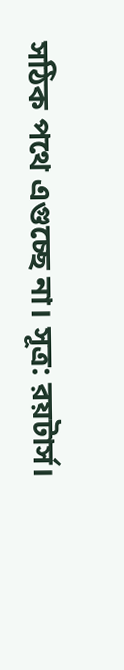সঠিক পথে এগুচ্ছে না। সূত্র: রয়টার্স।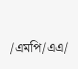/এমপি/এএ/